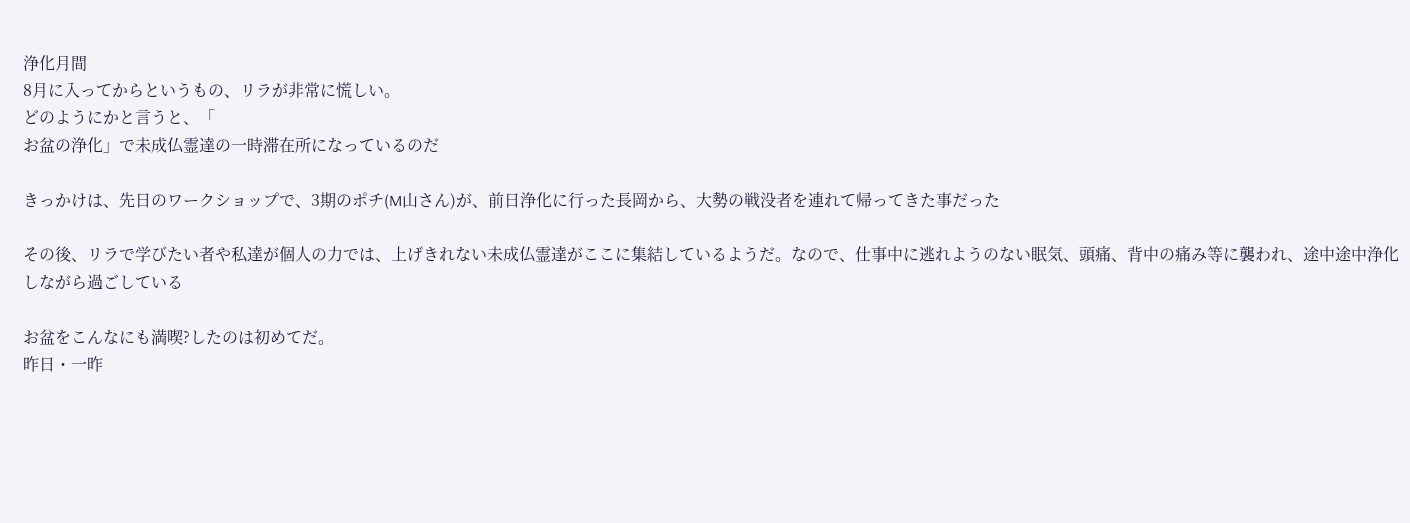浄化月間
8月に入ってからというもの、リラが非常に慌しい。
どのようにかと言うと、「
お盆の浄化」で未成仏霊達の一時滞在所になっているのだ

きっかけは、先日のワークショップで、3期のポチ(M山さん)が、前日浄化に行った長岡から、大勢の戦没者を連れて帰ってきた事だった

その後、リラで学びたい者や私達が個人の力では、上げきれない未成仏霊達がここに集結しているようだ。なので、仕事中に逃れようのない眠気、頭痛、背中の痛み等に襲われ、途中途中浄化しながら過ごしている

お盆をこんなにも満喫?したのは初めてだ。
昨日・一昨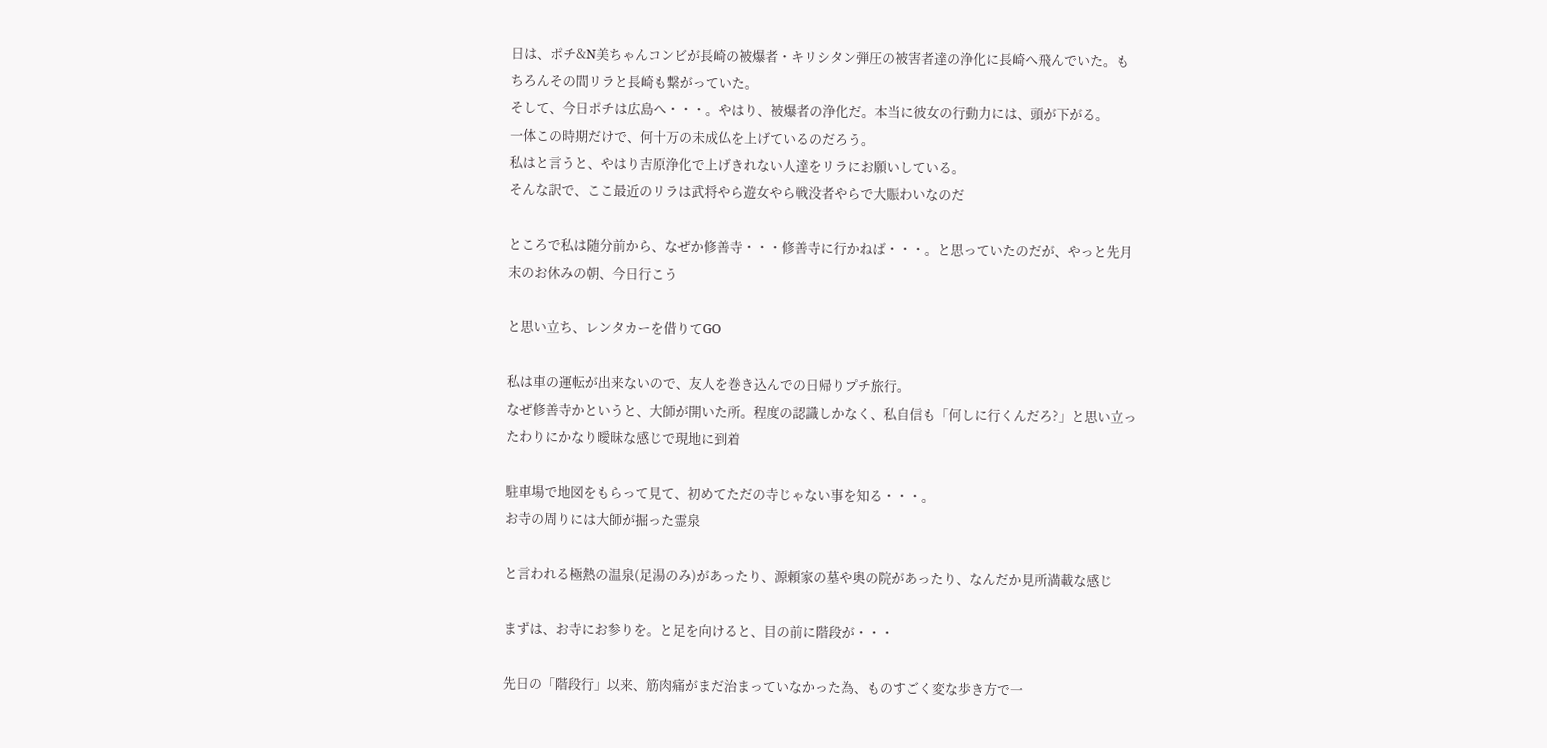日は、ポチ&N美ちゃんコンビが長崎の被爆者・キリシタン弾圧の被害者達の浄化に長崎へ飛んでいた。もちろんその間リラと長崎も繋がっていた。
そして、今日ポチは広島へ・・・。やはり、被爆者の浄化だ。本当に彼女の行動力には、頭が下がる。
一体この時期だけで、何十万の未成仏を上げているのだろう。
私はと言うと、やはり吉原浄化で上げきれない人達をリラにお願いしている。
そんな訳で、ここ最近のリラは武将やら遊女やら戦没者やらで大賑わいなのだ

ところで私は随分前から、なぜか修善寺・・・修善寺に行かねば・・・。と思っていたのだが、やっと先月末のお休みの朝、今日行こう

と思い立ち、レンタカーを借りてGO

私は車の運転が出来ないので、友人を巻き込んでの日帰りプチ旅行。
なぜ修善寺かというと、大師が開いた所。程度の認識しかなく、私自信も「何しに行くんだろ?」と思い立ったわりにかなり曖昧な感じで現地に到着

駐車場で地図をもらって見て、初めてただの寺じゃない事を知る・・・。
お寺の周りには大師が掘った霊泉

と言われる極熱の温泉(足湯のみ)があったり、源頼家の墓や奥の院があったり、なんだか見所満載な感じ

まずは、お寺にお参りを。と足を向けると、目の前に階段が・・・

先日の「階段行」以来、筋肉痛がまだ治まっていなかった為、ものすごく変な歩き方で一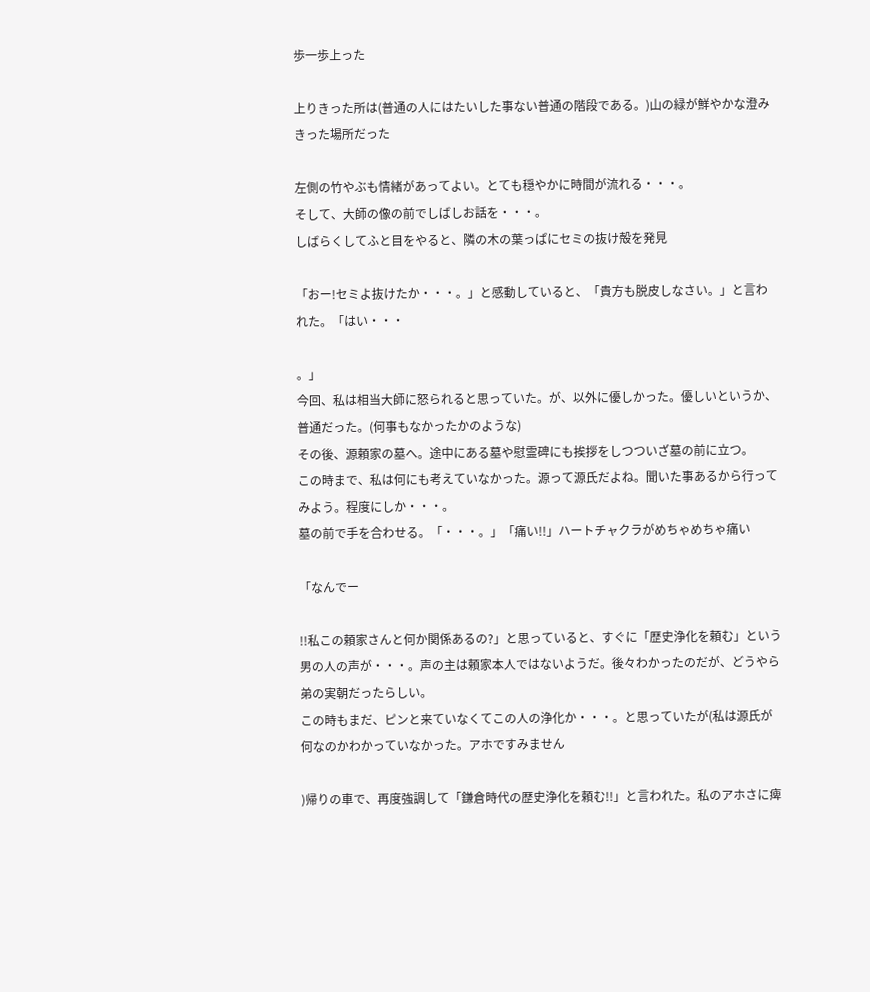歩一歩上った

上りきった所は(普通の人にはたいした事ない普通の階段である。)山の緑が鮮やかな澄みきった場所だった

左側の竹やぶも情緒があってよい。とても穏やかに時間が流れる・・・。
そして、大師の像の前でしばしお話を・・・。
しばらくしてふと目をやると、隣の木の葉っぱにセミの抜け殻を発見

「おー!セミよ抜けたか・・・。」と感動していると、「貴方も脱皮しなさい。」と言われた。「はい・・・

。」
今回、私は相当大師に怒られると思っていた。が、以外に優しかった。優しいというか、普通だった。(何事もなかったかのような)
その後、源頼家の墓へ。途中にある墓や慰霊碑にも挨拶をしつついざ墓の前に立つ。
この時まで、私は何にも考えていなかった。源って源氏だよね。聞いた事あるから行ってみよう。程度にしか・・・。
墓の前で手を合わせる。「・・・。」「痛い!!」ハートチャクラがめちゃめちゃ痛い

「なんでー

!!私この頼家さんと何か関係あるの?」と思っていると、すぐに「歴史浄化を頼む」という男の人の声が・・・。声の主は頼家本人ではないようだ。後々わかったのだが、どうやら弟の実朝だったらしい。
この時もまだ、ピンと来ていなくてこの人の浄化か・・・。と思っていたが(私は源氏が何なのかわかっていなかった。アホですみません

)帰りの車で、再度強調して「鎌倉時代の歴史浄化を頼む!!」と言われた。私のアホさに痺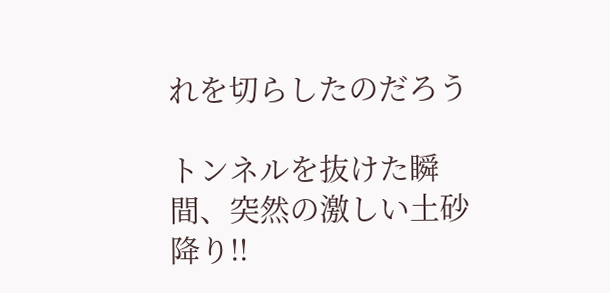れを切らしたのだろう

トンネルを抜けた瞬間、突然の激しい土砂降り!!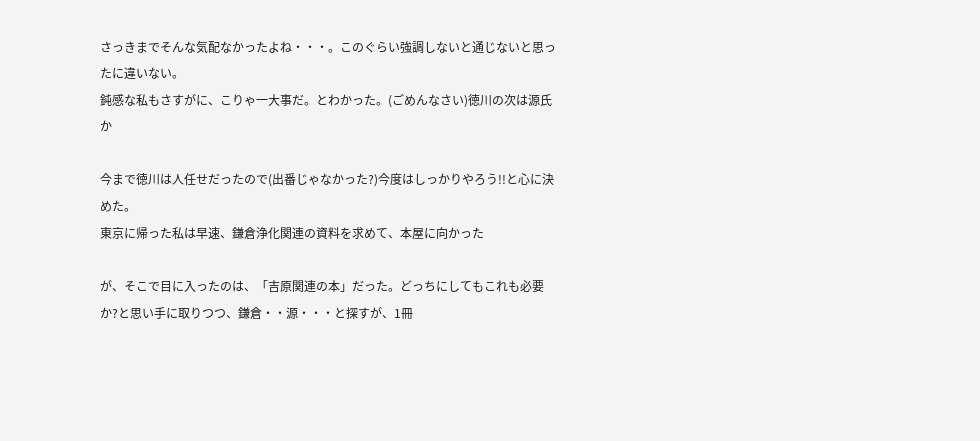さっきまでそんな気配なかったよね・・・。このぐらい強調しないと通じないと思ったに違いない。
鈍感な私もさすがに、こりゃ一大事だ。とわかった。(ごめんなさい)徳川の次は源氏か

今まで徳川は人任せだったので(出番じゃなかった?)今度はしっかりやろう!!と心に決めた。
東京に帰った私は早速、鎌倉浄化関連の資料を求めて、本屋に向かった

が、そこで目に入ったのは、「吉原関連の本」だった。どっちにしてもこれも必要か?と思い手に取りつつ、鎌倉・・源・・・と探すが、1冊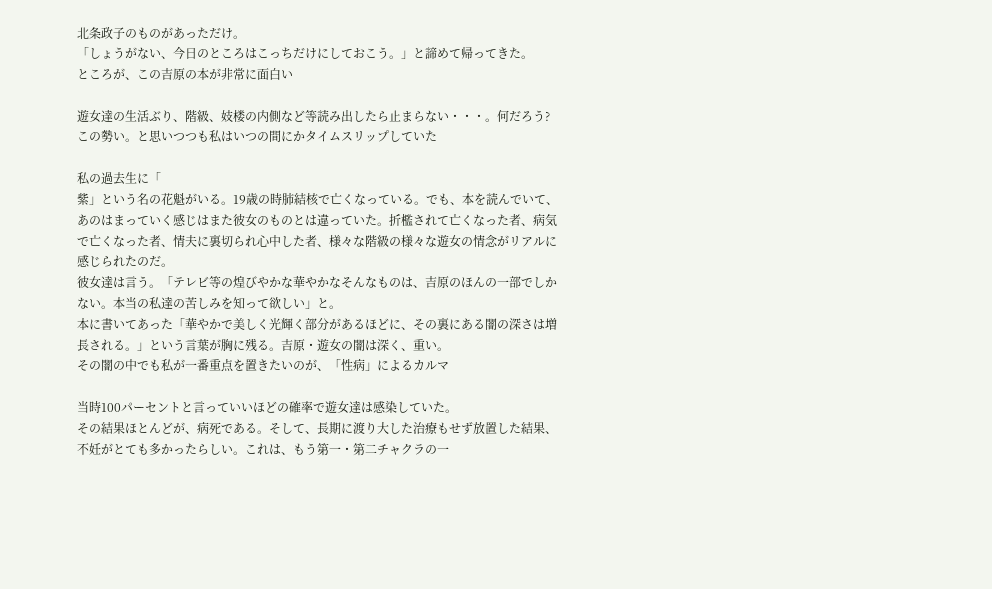北条政子のものがあっただけ。
「しょうがない、今日のところはこっちだけにしておこう。」と諦めて帰ってきた。
ところが、この吉原の本が非常に面白い

遊女達の生活ぶり、階級、妓楼の内側など等読み出したら止まらない・・・。何だろう?この勢い。と思いつつも私はいつの間にかタイムスリップしていた

私の過去生に「
紫」という名の花魁がいる。19歳の時肺結核で亡くなっている。でも、本を読んでいて、あのはまっていく感じはまた彼女のものとは違っていた。折檻されて亡くなった者、病気で亡くなった者、情夫に裏切られ心中した者、様々な階級の様々な遊女の情念がリアルに感じられたのだ。
彼女達は言う。「テレビ等の煌びやかな華やかなそんなものは、吉原のほんの一部でしかない。本当の私達の苦しみを知って欲しい」と。
本に書いてあった「華やかで美しく光輝く部分があるほどに、その裏にある闇の深さは増長される。」という言葉が胸に残る。吉原・遊女の闇は深く、重い。
その闇の中でも私が一番重点を置きたいのが、「性病」によるカルマ

当時100パーセントと言っていいほどの確率で遊女達は感染していた。
その結果ほとんどが、病死である。そして、長期に渡り大した治療もせず放置した結果、不妊がとても多かったらしい。これは、もう第一・第二チャクラの一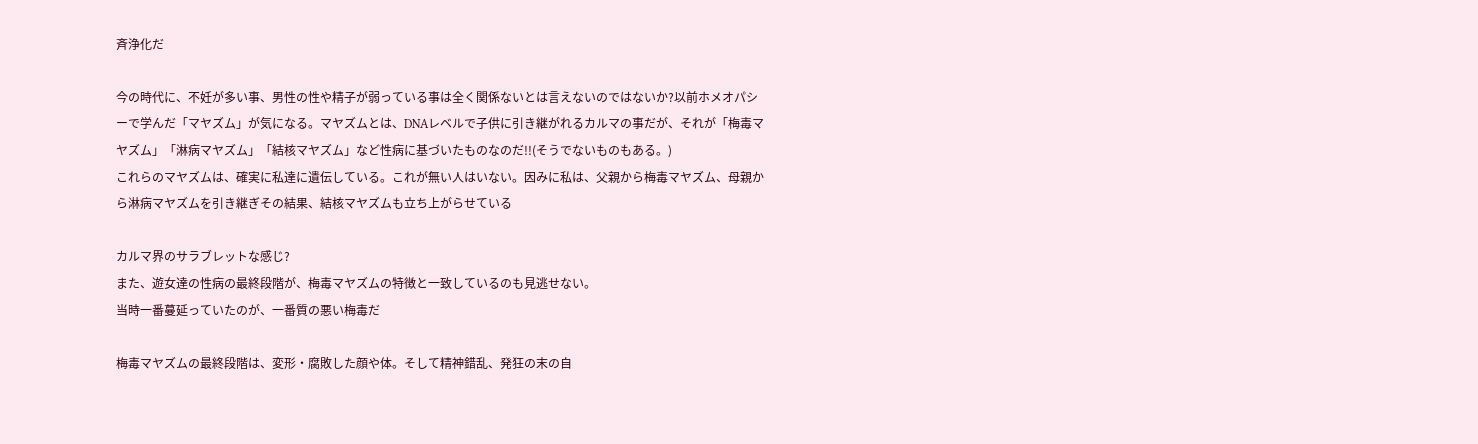斉浄化だ

今の時代に、不妊が多い事、男性の性や精子が弱っている事は全く関係ないとは言えないのではないか?以前ホメオパシーで学んだ「マヤズム」が気になる。マヤズムとは、DNAレベルで子供に引き継がれるカルマの事だが、それが「梅毒マヤズム」「淋病マヤズム」「結核マヤズム」など性病に基づいたものなのだ!!(そうでないものもある。)
これらのマヤズムは、確実に私達に遺伝している。これが無い人はいない。因みに私は、父親から梅毒マヤズム、母親から淋病マヤズムを引き継ぎその結果、結核マヤズムも立ち上がらせている

カルマ界のサラブレットな感じ?
また、遊女達の性病の最終段階が、梅毒マヤズムの特徴と一致しているのも見逃せない。
当時一番蔓延っていたのが、一番質の悪い梅毒だ

梅毒マヤズムの最終段階は、変形・腐敗した顔や体。そして精神錯乱、発狂の末の自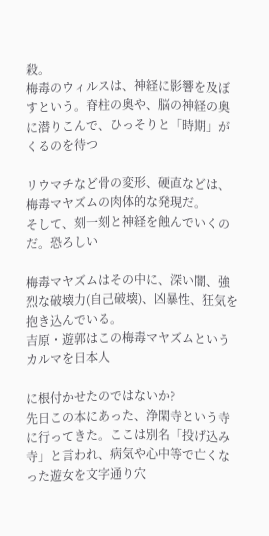殺。
梅毒のウィルスは、神経に影響を及ぼすという。脊柱の奥や、脳の神経の奥に潜りこんで、ひっそりと「時期」がくるのを待つ

リウマチなど骨の変形、硬直などは、梅毒マヤズムの肉体的な発現だ。
そして、刻一刻と神経を蝕んでいくのだ。恐ろしい

梅毒マヤズムはその中に、深い闇、強烈な破壊力(自己破壊)、凶暴性、狂気を抱き込んでいる。
吉原・遊郭はこの梅毒マヤズムというカルマを日本人

に根付かせたのではないか?
先日この本にあった、浄閑寺という寺に行ってきた。ここは別名「投げ込み寺」と言われ、病気や心中等で亡くなった遊女を文字通り穴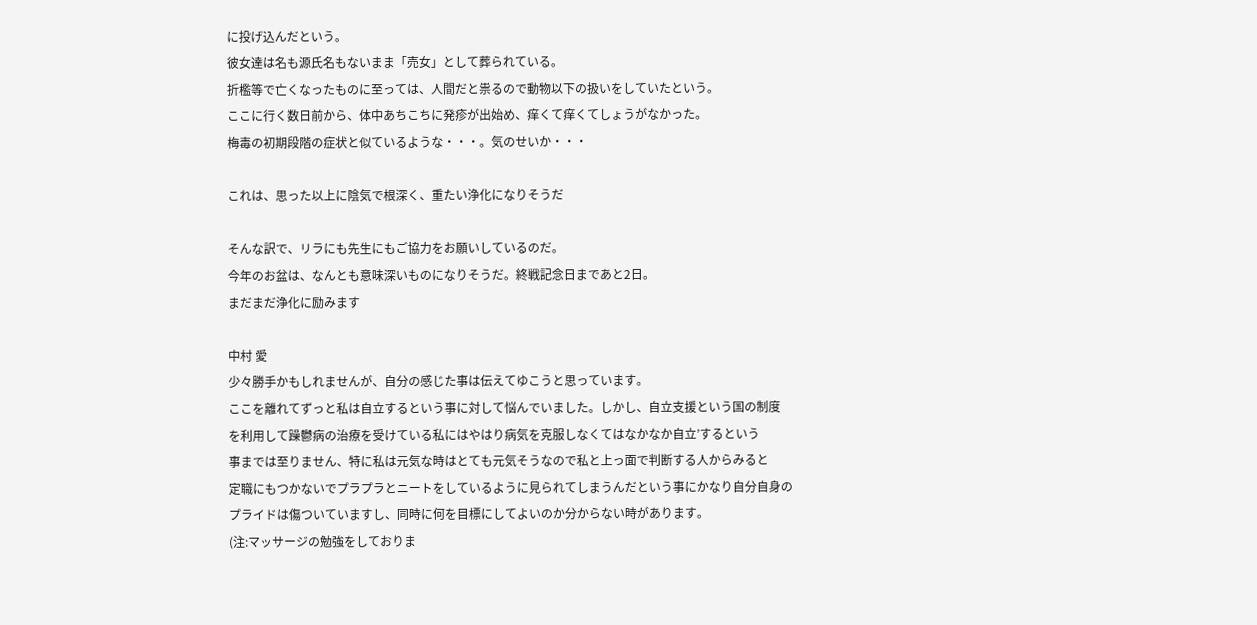に投げ込んだという。
彼女達は名も源氏名もないまま「売女」として葬られている。
折檻等で亡くなったものに至っては、人間だと祟るので動物以下の扱いをしていたという。
ここに行く数日前から、体中あちこちに発疹が出始め、痒くて痒くてしょうがなかった。
梅毒の初期段階の症状と似ているような・・・。気のせいか・・・

これは、思った以上に陰気で根深く、重たい浄化になりそうだ

そんな訳で、リラにも先生にもご協力をお願いしているのだ。
今年のお盆は、なんとも意味深いものになりそうだ。終戦記念日まであと2日。
まだまだ浄化に励みます

中村 愛
少々勝手かもしれませんが、自分の感じた事は伝えてゆこうと思っています。
ここを離れてずっと私は自立するという事に対して悩んでいました。しかし、自立支援という国の制度
を利用して躁鬱病の治療を受けている私にはやはり病気を克服しなくてはなかなか自立’するという
事までは至りません、特に私は元気な時はとても元気そうなので私と上っ面で判断する人からみると
定職にもつかないでプラプラとニートをしているように見られてしまうんだという事にかなり自分自身の
プライドは傷ついていますし、同時に何を目標にしてよいのか分からない時があります。
(注:マッサージの勉強をしておりま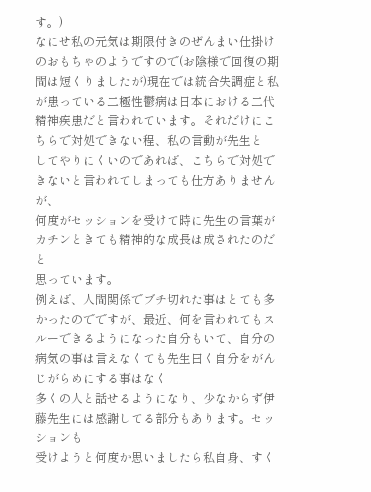す。)
なにせ私の元気は期限付きのぜんまい仕掛けのおもちゃのようですので(お陰様で回復の期間は短くりましたが)現在では統合失調症と私が患っている二極性鬱病は日本における二代精神疾患だと言われています。それだけにこちらで対処できない程、私の言動が先生と
してやりにくいのであれば、こちらで対処できないと言われてしまっても仕方ありませんが、
何度がセッションを受けて時に先生の言葉がカチンときても精神的な成長は成されたのだと
思っています。
例えば、人間関係でブチ切れた事はとても多かったのでですが、最近、何を言われてもスルーできるようになった自分もいて、自分の病気の事は言えなくても先生曰く自分をがんじがらめにする事はなく
多くの人と話せるようになり、少なからず伊藤先生には感謝してる部分もあります。セッションも
受けようと何度か思いましたら私自身、すく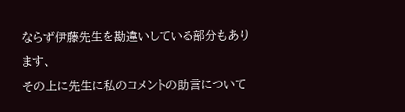ならず伊藤先生を勘違いしている部分もあります、
その上に先生に私のコメントの助言について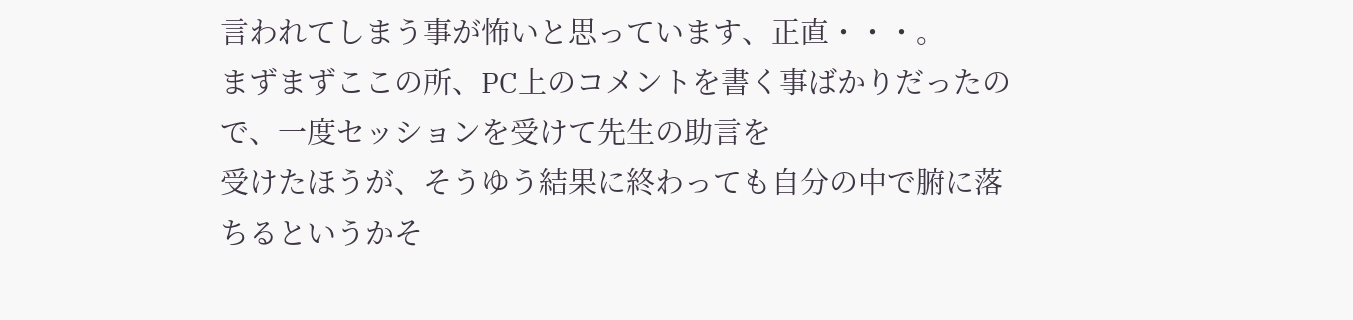言われてしまう事が怖いと思っています、正直・・・。
まずまずここの所、PC上のコメントを書く事ばかりだったので、一度セッションを受けて先生の助言を
受けたほうが、そうゆう結果に終わっても自分の中で腑に落ちるというかそ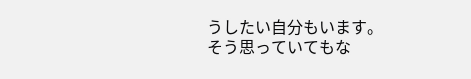うしたい自分もいます。
そう思っていてもな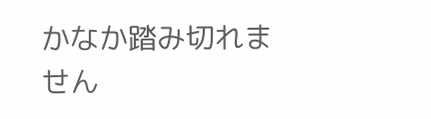かなか踏み切れません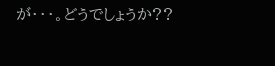が・・・。どうでしょうか??